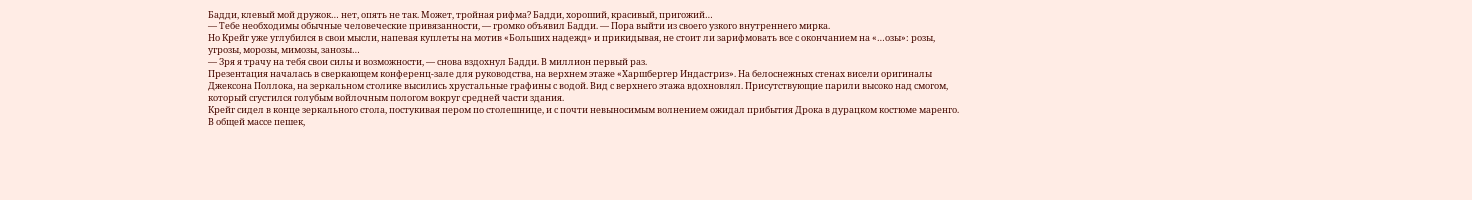Бадди, клевый мой дружок… нет, опять не так. Может, тройная рифма? Бадди, хороший, красивый, пригожий…
— Тебе необходимы обычные человеческие привязанности, — громко объявил Бадди. — Пора выйти из своего узкого внутреннего мирка.
Но Крейг уже углубился в свои мысли, напевая куплеты на мотив «Больших надежд» и прикидывая, не стоит ли зарифмовать все с окончанием на «…озы»: розы, угрозы, морозы, мимозы, занозы…
— Зря я трачу на тебя свои силы и возможности, — снова вздохнул Бадди. В миллион первый раз.
Презентация началась в сверкающем конференц-зале для руководства, на верхнем этаже «Харшбергер Индастриз». На белоснежных стенах висели оригиналы Джексона Поллока, на зеркальном столике высились хрустальные графины с водой. Вид с верхнего этажа вдохновлял. Присутствующие парили высоко над смогом, который сгустился голубым войлочным пологом вокруг средней части здания.
Крейг сидел в конце зеркального стола, постукивая пером по столешнице, и с почти невыносимым волнением ожидал прибытия Дрока в дурацком костюме маренго. В общей массе пешек,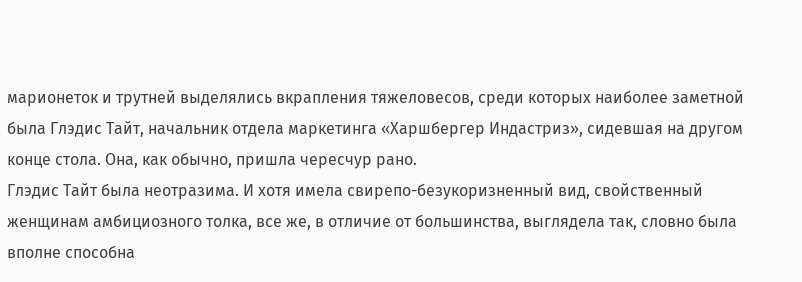марионеток и трутней выделялись вкрапления тяжеловесов, среди которых наиболее заметной была Глэдис Тайт, начальник отдела маркетинга «Харшбергер Индастриз», сидевшая на другом конце стола. Она, как обычно, пришла чересчур рано.
Глэдис Тайт была неотразима. И хотя имела свирепо-безукоризненный вид, свойственный женщинам амбициозного толка, все же, в отличие от большинства, выглядела так, словно была вполне способна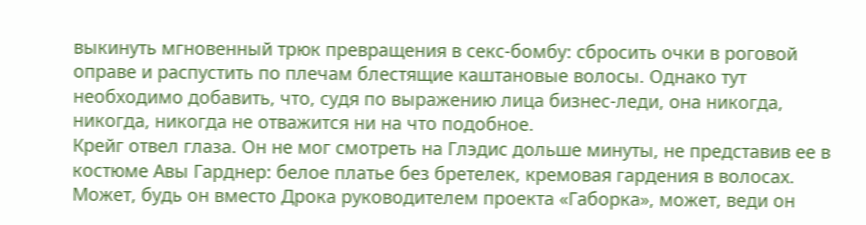выкинуть мгновенный трюк превращения в секс-бомбу: сбросить очки в роговой оправе и распустить по плечам блестящие каштановые волосы. Однако тут необходимо добавить, что, судя по выражению лица бизнес-леди, она никогда, никогда, никогда не отважится ни на что подобное.
Крейг отвел глаза. Он не мог смотреть на Глэдис дольше минуты, не представив ее в костюме Авы Гарднер: белое платье без бретелек, кремовая гардения в волосах. Может, будь он вместо Дрока руководителем проекта «Габорка», может, веди он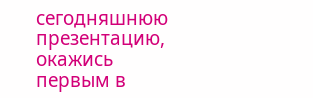сегодняшнюю презентацию, окажись первым в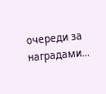очереди за наградами…